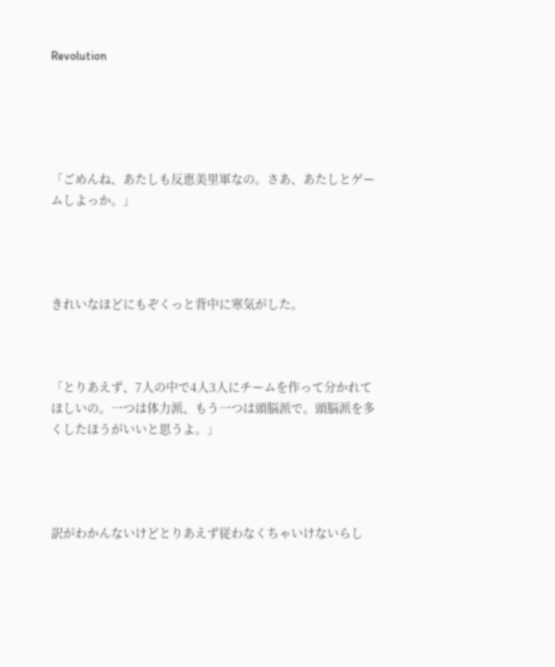Revolution





「ごめんね、あたしも反恵美里軍なの。さあ、あたしとゲームしよっか。」




きれいなほどにもぞくっと背中に寒気がした。



「とりあえず、7人の中で4人3人にチームを作って分かれてほしいの。一つは体力派、もう一つは頭脳派で。頭脳派を多くしたほうがいいと思うよ。」




訳がわかんないけどとりあえず従わなくちゃいけないらし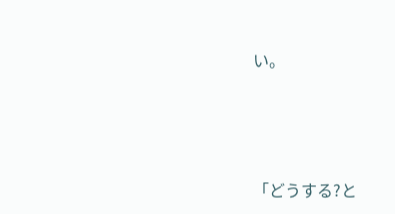い。




「どうする?と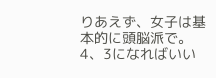りあえず、女子は基本的に頭脳派で。4、3になればいい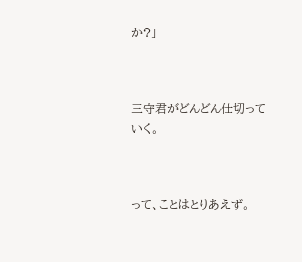か?」



三守君がどんどん仕切っていく。



って、ことはとりあえず。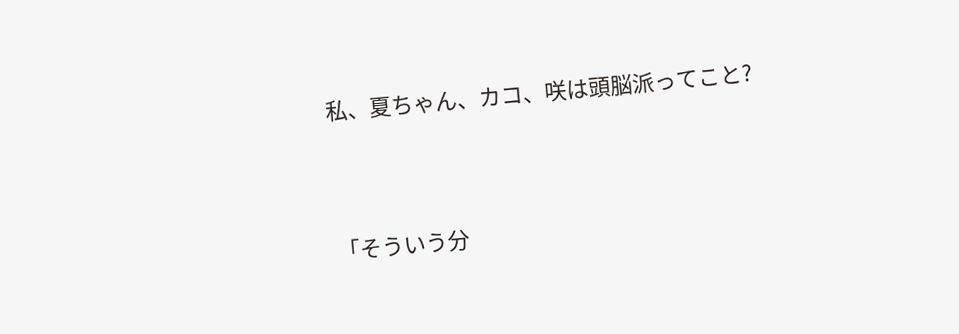私、夏ちゃん、カコ、咲は頭脳派ってこと?



「そういう分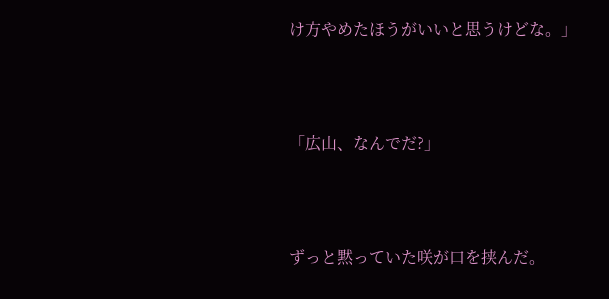け方やめたほうがいいと思うけどな。」



「広山、なんでだ?」



ずっと黙っていた咲が口を挟んだ。